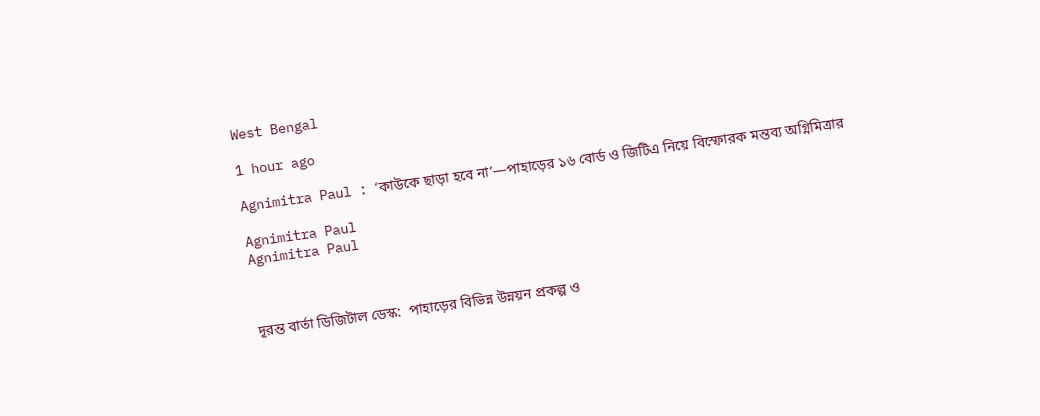West Bengal

1 hour ago

Agnimitra Paul : ‘কাউকে ছাড়া হবে না’—পাহাড়ের ১৬ বোর্ড ও জিটিএ নিয়ে বিস্ফোরক মন্তব্য অগ্নিমিত্রার

Agnimitra Paul
Agnimitra Paul



দূরন্ত বার্তা ডিজিটাল ডেস্ক:  পাহাড়ের বিভিন্ন উন্নয়ন প্রকল্প ও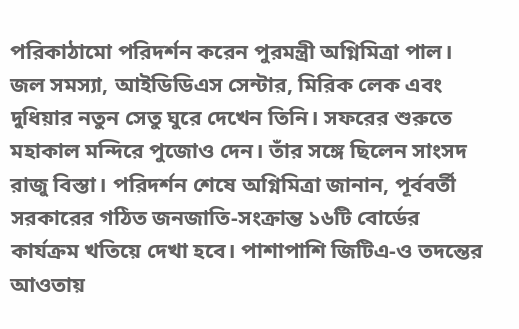পরিকাঠামো পরিদর্শন করেন পুরমন্ত্রী অগ্নিমিত্রা পাল। জল সমস্যা, আইডিডিএস সেন্টার, মিরিক লেক এবং দুধিয়ার নতুন সেতু ঘুরে দেখেন তিনি। সফরের শুরুতে মহাকাল মন্দিরে পুজোও দেন। তাঁর সঙ্গে ছিলেন সাংসদ রাজু বিস্তা। পরিদর্শন শেষে অগ্নিমিত্রা জানান, পূর্ববর্তী সরকারের গঠিত জনজাতি-সংক্রান্ত ১৬টি বোর্ডের কার্যক্রম খতিয়ে দেখা হবে। পাশাপাশি জিটিএ-ও তদন্তের আওতায়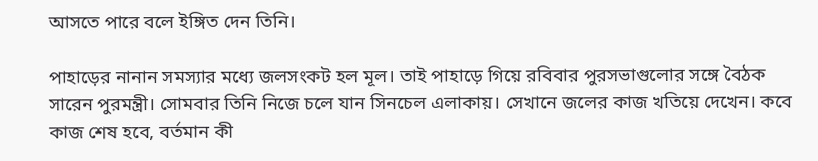আসতে পারে বলে ইঙ্গিত দেন তিনি।

পাহাড়ের নানান সমস্যার মধ্যে জলসংকট হল মূল। তাই পাহাড়ে গিয়ে রবিবার পুরসভাগুলোর সঙ্গে বৈঠক সারেন পুরমন্ত্রী। সোমবার তিনি নিজে চলে যান সিনচেল এলাকায়। সেখানে জলের কাজ খতিয়ে দেখেন। কবে কাজ শেষ হবে, বর্তমান কী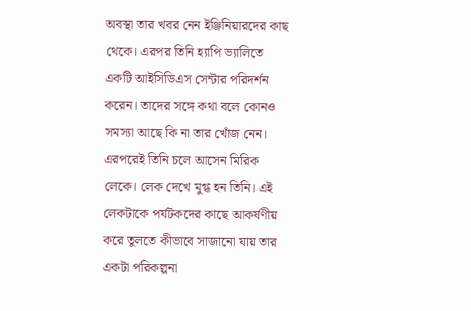অবস্থা তার খবর নেন ইঞ্জিনিয়ারদের কাছ থেকে। এরপর তিনি হ্যাপি ভ্যালিতে একটি আইসিডিএস সেন্টার পরিদর্শন করেন। তাদের সঙ্গে কথা বলে কোনও সমস্যা আছে কি না তার খোঁজ নেন। এরপরেই তিনি চলে আসেন মিরিক লেকে। লেক দেখে মুগ্ধ হন তিনি। এই লেকটাকে পর্যটকদের কাছে আকর্ষণীয় করে তুলতে কীভাবে সাজানো যায় তার একটা পরিকল্পনা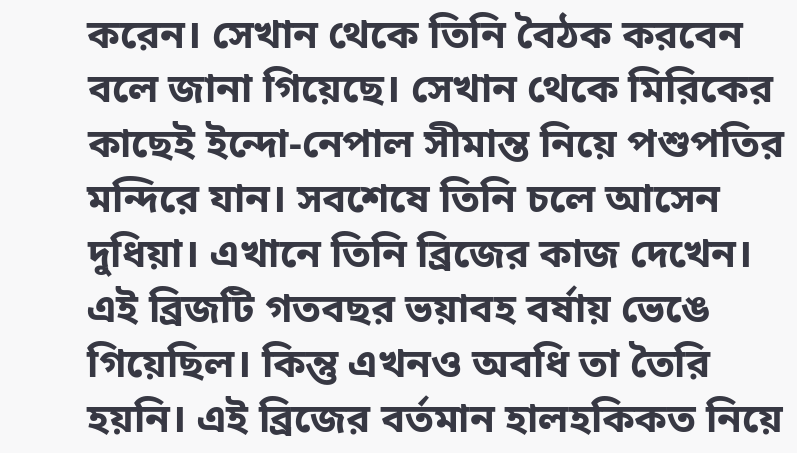করেন। সেখান থেকে তিনি বৈঠক করবেন বলে জানা গিয়েছে। সেখান থেকে মিরিকের কাছেই ইন্দো-নেপাল সীমান্ত নিয়ে পশুপতির মন্দিরে যান। সবশেষে তিনি চলে আসেন দুধিয়া। এখানে তিনি ব্রিজের কাজ দেখেন। এই ব্রিজটি গতবছর ভয়াবহ বর্ষায় ভেঙে গিয়েছিল। কিন্তু এখনও অবধি তা তৈরি হয়নি। এই ব্রিজের বর্তমান হালহকিকত নিয়ে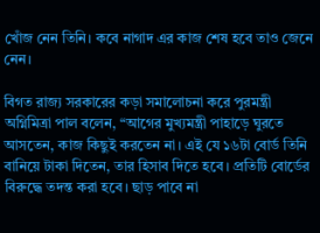খোঁজ নেন তিনি। কবে নাগাদ এর কাজ শেষ হবে তাও জেনে নেন।

বিগত রাজ্য সরকারের কড়া সমালোচনা করে পুরমন্ত্রী অগ্নিমিত্রা পাল বলেন, “আগের মুখ্যমন্ত্রী পাহাড়ে ঘুরতে আসতেন, কাজ কিছুই করতেন না। এই যে ১৬টা বোর্ড তিনি বানিয়ে টাকা দিতেন, তার হিসাব দিতে হবে। প্রতিটি বোর্ডের বিরুদ্ধে তদন্ত করা হবে। ছাড় পাবে না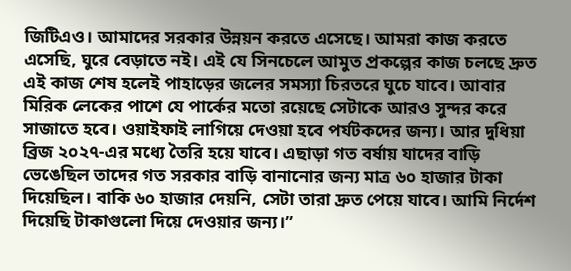জিটিএও। আমাদের সরকার উন্নয়ন করতে এসেছে। আমরা কাজ করতে এসেছি, ঘুরে বেড়াতে নই। এই যে সিনচেলে আমুত প্রকল্পের কাজ চলছে দ্রুত এই কাজ শেষ হলেই পাহাড়ের জলের সমস্যা চিরতরে ঘুচে যাবে। আবার মিরিক লেকের পাশে যে পার্কের মতো রয়েছে সেটাকে আরও সুন্দর করে সাজাতে হবে। ওয়াইফাই লাগিয়ে দেওয়া হবে পর্যটকদের জন্য। আর দুধিয়া ব্রিজ ২০২৭-এর মধ্যে তৈরি হয়ে যাবে। এছাড়া গত বর্ষায় যাদের বাড়ি ভেঙেছিল তাদের গত সরকার বাড়ি বানানোর জন্য মাত্র ৬০ হাজার টাকা দিয়েছিল। বাকি ৬০ হাজার দেয়নি, সেটা তারা দ্রুত পেয়ে যাবে। আমি নির্দেশ দিয়েছি টাকাগুলো দিয়ে দেওয়ার জন্য।”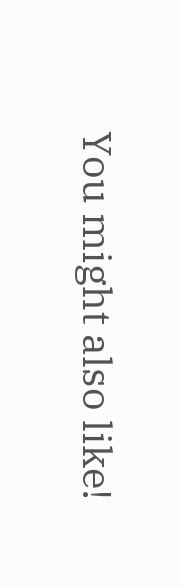You might also like!